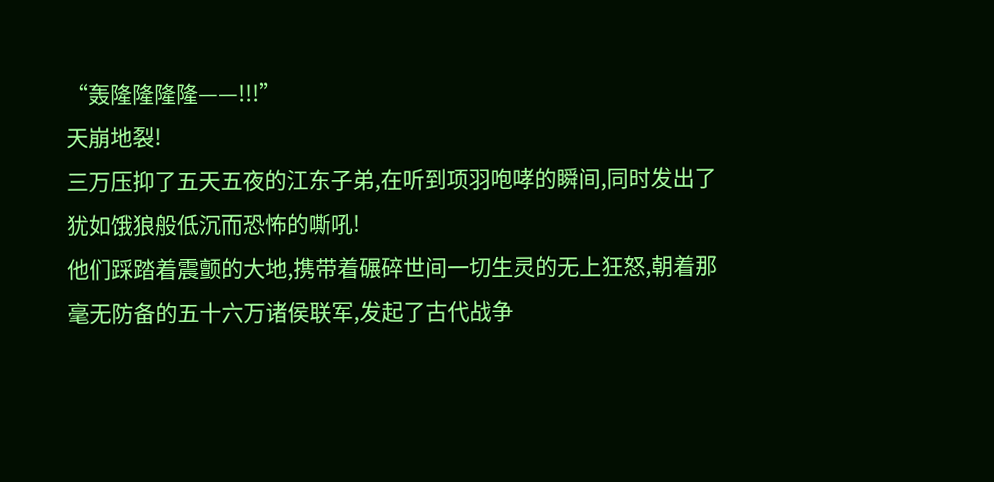“轰隆隆隆隆——!!!”
天崩地裂!
三万压抑了五天五夜的江东子弟,在听到项羽咆哮的瞬间,同时发出了犹如饿狼般低沉而恐怖的嘶吼!
他们踩踏着震颤的大地,携带着碾碎世间一切生灵的无上狂怒,朝着那毫无防备的五十六万诸侯联军,发起了古代战争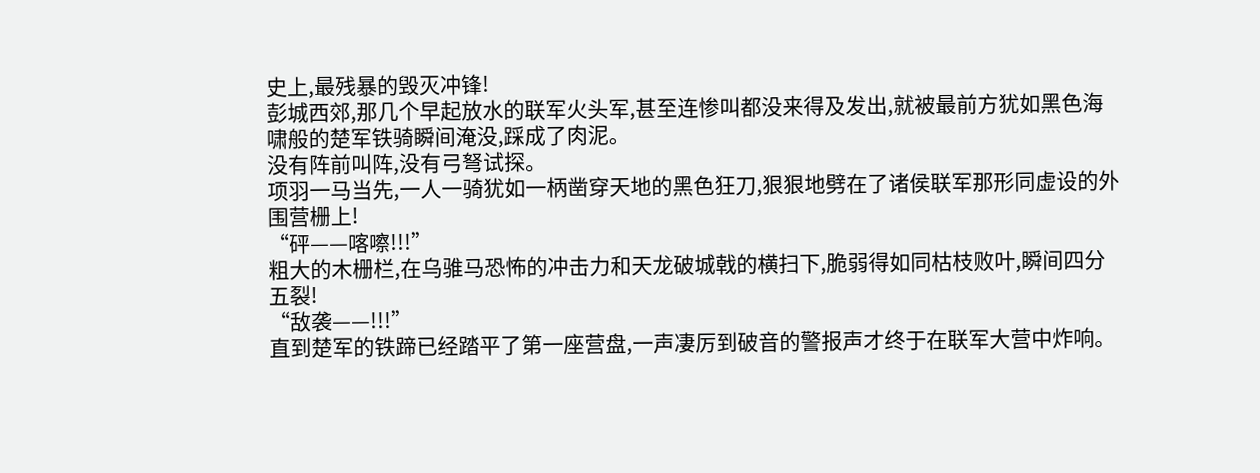史上,最残暴的毁灭冲锋!
彭城西郊,那几个早起放水的联军火头军,甚至连惨叫都没来得及发出,就被最前方犹如黑色海啸般的楚军铁骑瞬间淹没,踩成了肉泥。
没有阵前叫阵,没有弓弩试探。
项羽一马当先,一人一骑犹如一柄凿穿天地的黑色狂刀,狠狠地劈在了诸侯联军那形同虚设的外围营栅上!
“砰——喀嚓!!!”
粗大的木栅栏,在乌骓马恐怖的冲击力和天龙破城戟的横扫下,脆弱得如同枯枝败叶,瞬间四分五裂!
“敌袭——!!!”
直到楚军的铁蹄已经踏平了第一座营盘,一声凄厉到破音的警报声才终于在联军大营中炸响。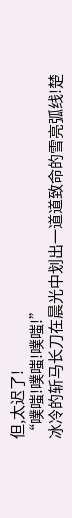但,太迟了!
“噗嗤!噗嗤!噗嗤!”
冰冷的斩马长刀在晨光中划出一道道致命的雪亮弧线!楚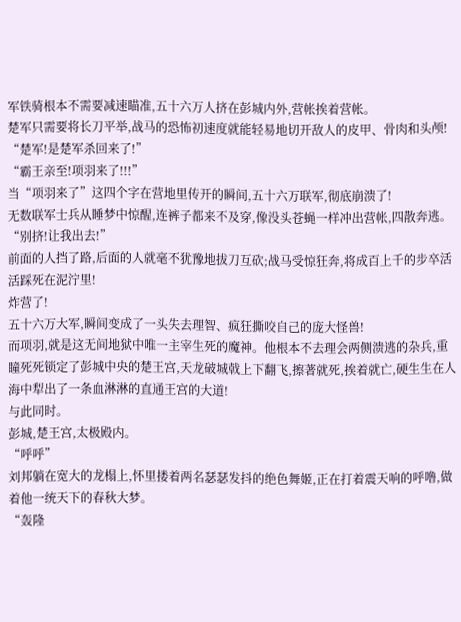军铁骑根本不需要减速瞄准,五十六万人挤在彭城内外,营帐挨着营帐。
楚军只需要将长刀平举,战马的恐怖初速度就能轻易地切开敌人的皮甲、骨肉和头颅!
“楚军!是楚军杀回来了!”
“霸王亲至!项羽来了!!!”
当“项羽来了”这四个字在营地里传开的瞬间,五十六万联军,彻底崩溃了!
无数联军士兵从睡梦中惊醒,连裤子都来不及穿,像没头苍蝇一样冲出营帐,四散奔逃。
“别挤!让我出去!”
前面的人挡了路,后面的人就毫不犹豫地拔刀互砍;战马受惊狂奔,将成百上千的步卒活活踩死在泥泞里!
炸营了!
五十六万大军,瞬间变成了一头失去理智、疯狂撕咬自己的庞大怪兽!
而项羽,就是这无间地狱中唯一主宰生死的魔神。他根本不去理会两侧溃逃的杂兵,重瞳死死锁定了彭城中央的楚王宫,天龙破城戟上下翻飞,擦著就死,挨着就亡,硬生生在人海中犁出了一条血淋淋的直通王宫的大道!
与此同时。
彭城,楚王宫,太极殿内。
“呼呼”
刘邦躺在宽大的龙榻上,怀里搂着两名瑟瑟发抖的绝色舞姬,正在打着震天响的呼噜,做着他一统天下的春秋大梦。
“轰隆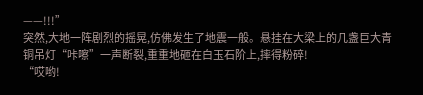——!!!”
突然,大地一阵剧烈的摇晃,仿佛发生了地震一般。悬挂在大梁上的几盏巨大青铜吊灯“咔嚓”一声断裂,重重地砸在白玉石阶上,摔得粉碎!
“哎哟!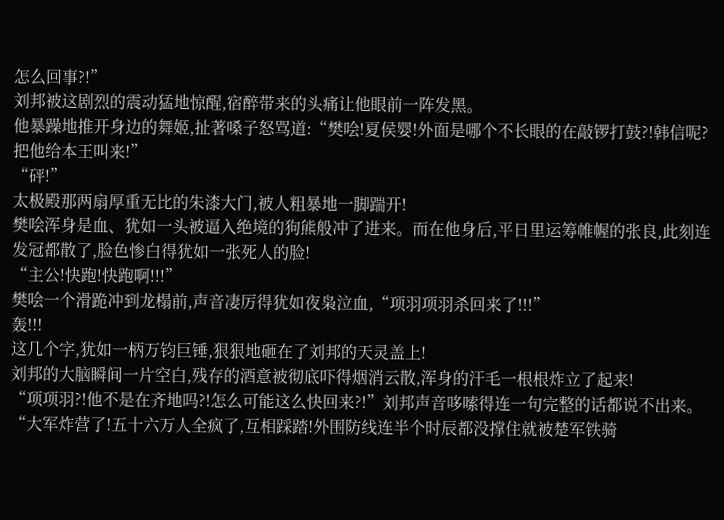怎么回事?!”
刘邦被这剧烈的震动猛地惊醒,宿醉带来的头痛让他眼前一阵发黑。
他暴躁地推开身边的舞姬,扯著嗓子怒骂道:“樊哙!夏侯婴!外面是哪个不长眼的在敲锣打鼓?!韩信呢?把他给本王叫来!”
“砰!”
太极殿那两扇厚重无比的朱漆大门,被人粗暴地一脚踹开!
樊哙浑身是血、犹如一头被逼入绝境的狗熊般冲了进来。而在他身后,平日里运筹帷幄的张良,此刻连发冠都散了,脸色惨白得犹如一张死人的脸!
“主公!快跑!快跑啊!!!”
樊哙一个滑跪冲到龙榻前,声音凄厉得犹如夜枭泣血,“项羽项羽杀回来了!!!”
轰!!!
这几个字,犹如一柄万钧巨锤,狠狠地砸在了刘邦的天灵盖上!
刘邦的大脑瞬间一片空白,残存的酒意被彻底吓得烟消云散,浑身的汗毛一根根炸立了起来!
“项项羽?!他不是在齐地吗?!怎么可能这么快回来?!”刘邦声音哆嗦得连一句完整的话都说不出来。
“大军炸营了!五十六万人全疯了,互相踩踏!外围防线连半个时辰都没撑住就被楚军铁骑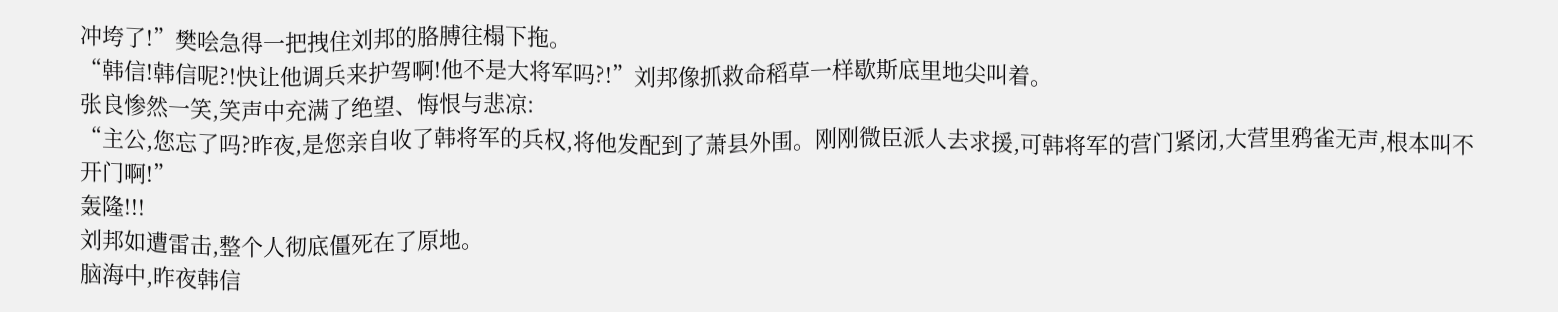冲垮了!”樊哙急得一把拽住刘邦的胳膊往榻下拖。
“韩信!韩信呢?!快让他调兵来护驾啊!他不是大将军吗?!”刘邦像抓救命稻草一样歇斯底里地尖叫着。
张良惨然一笑,笑声中充满了绝望、悔恨与悲凉:
“主公,您忘了吗?昨夜,是您亲自收了韩将军的兵权,将他发配到了萧县外围。刚刚微臣派人去求援,可韩将军的营门紧闭,大营里鸦雀无声,根本叫不开门啊!”
轰隆!!!
刘邦如遭雷击,整个人彻底僵死在了原地。
脑海中,昨夜韩信